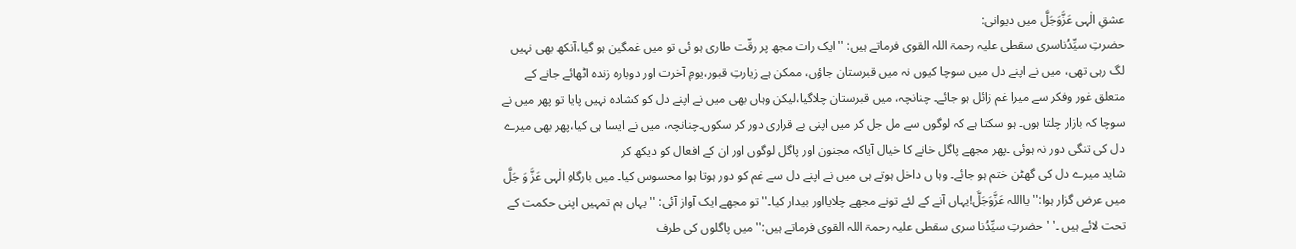عشقِ الٰہی عَزَّوَجَلَّ میں دیوانی:
حضرتِ سیِّدُناسری سقطی علیہ رحمۃ اللہ القوی فرماتے ہیں: ''ایک رات مجھ پر رقّت طاری ہو ئی تو میں غمگین ہو گیا،آنکھ بھی نہیں لگ رہی تھی، میں نے اپنے دل میں سوچا کیوں نہ میں قبرستان جاؤں، ممکن ہے زیارتِ قبور،یومِ آخرت اور دوبارہ زندہ اٹھائے جانے کے متعلق غور وفکر سے میرا غم زائل ہو جائے۔ چنانچہ، میں قبرستان چلاگیا،لیکن وہاں بھی میں نے اپنے دل کو کشادہ نہیں پایا تو پھر میں نے سوچا کہ بازار چلتا ہوں۔ ہو سکتا ہے کہ لوگوں سے مل جل کر میں اپنی بے قراری دور کر سکوں۔چنانچہ، میں نے ایسا ہی کیا،پھر بھی میرے دل کی تنگی دور نہ ہوئی ۔پھر مجھے پاگل خانے کا خیال آیاکہ مجنون اور پاگل لوگوں اور ان کے افعال کو دیکھ کر
شاید میرے دل کی گھٹن ختم ہو جائے۔ وہا ں داخل ہوتے ہی میں نے اپنے دل سے غم کو دور ہوتا ہوا محسوس کیا۔ میں بارگاہِ الٰہی عَزَّ وَ جَلَّ میں عرض گزار ہوا:'' یااللہ عَزَّوَجَلَّ!یہاں آنے کے لئے تونے مجھے چلایااور بیدار کیا۔''تو مجھے ایک آواز آئی: ''یہاں ہم تمہیں اپنی حکمت کے تحت لائے ہیں ۔' ' حضرتِ سیِّدُنا سری سقطی علیہ رحمۃ اللہ القوی فرماتے ہیں:''میں پاگلوں کی طرف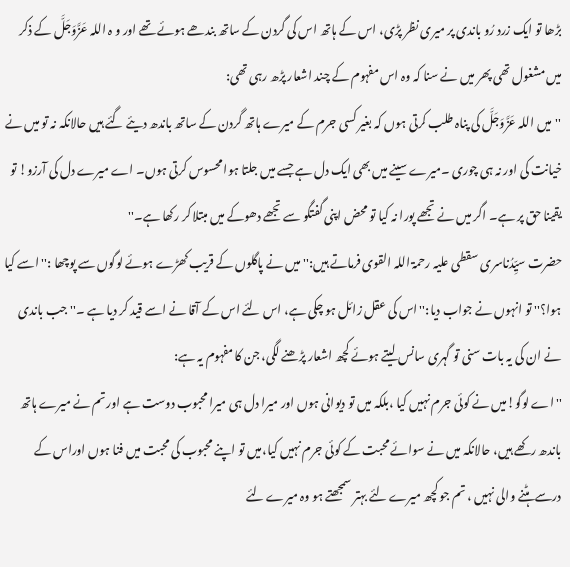بڑھا تو ایک زرد رُو باندی پر میری نظر پڑی، اس کے ہاتھ اس کی گردن کے ساتھ بندھے ہوئے تھے اور و ہ اللہ عَزَّوَجَلَّ کے ذکر میں مشغول تھی پھر میں نے سنا کہ وہ اس مفہوم کے چند اشعار پڑھ رہی تھی:
''میں اللہ عَزَّوَجَلَّ کی پناہ طلب کرتی ہوں کہ بغیر کسی جرم کے میرے ہاتھ گردن کے ساتھ باندھ دیئے گئے ہيں حالانکہ نہ تو میں نے خیانت کی اور نہ ہی چوری ۔میرے سینے میں بھی ایک دل ہے جسے میں جلتا ہوا محسوس کرتی ہوں۔ اے میرے دل کی آرزو! تو یقینا حق پر ہے۔ اگر میں نے تجھے پورا نہ کیا تو محض اپنی گفتگو سے تجھے دھوکے میں مبتلا کر رکھا ہے۔''
حضرت سیِّدُناسری سقطی علیہ رحمۃ اللہ القوی فرماتے ہیں:''میں نے پاگلوں کے قریب کھڑے ہوئے لوگوں سے پوچھا :'' اسے کیا ہوا؟'' تو انہوں نے جواب دیا:''اس کی عقل زائل ہو چکی ہے، اس لئے اس کے آقا نے اسے قید کر دیا ہے ۔''جب باندی نے ان کی یہ بات سنی تو گہری سانس لیتے ہوئے کچھ اشعار پڑھنے لگی، جن کا مفہوم یہ ہے:
''اے لوگو!میں نے کوئی جرم نہیں کیا ،بلکہ میں تو دیوانی ہوں اور میرا دل ہی میرا محبوب دوست ہے اور تم نے میرے ہاتھ باندھ رکھے ہیں، حالانکہ میں نے سوائے محبت کے کوئی جرم نہیں کیا،میں تو اپنے محبوب کی محبت میں فنا ہوں اوراس کے درسے ہٹنے والی نہیں ، تم جو کچھ میرے لئے بہتر سمجھتے ہو وہ میرے لئے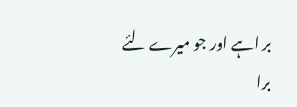بر اہے اور جو میرے لئے برا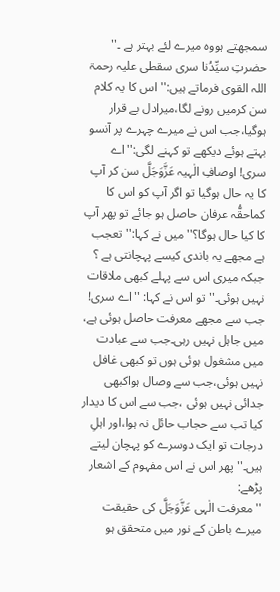سمجھتے ہووہ میرے لئے بہتر ہے ۔''
حضرتِ سیِّدُنا سری سقطی علیہ رحمۃ اللہ القوی فرماتے ہیں:'' اس کا یہ کلام سن کرمیں رونے لگا،میرادل بے قرار ہوگیا،جب اس نے میرے چہرے پر آنسو بہتے ہوئے دیکھے تو کہنے لگی:''اے سری! اوصافِ الٰہیہ عَزَّوَجَلَّ سن کر آپ کا یہ حال ہوگیا تو اگر آپ کو اس کا کماحقُّہ عرفان حاصل ہو جائے تو پھر آپ کا کیا حال ہوگا؟'' میں نے کہا:''تعجب ہے مجھے یہ باندی کیسے پہچانتی ہے ؟ جبکہ میری اس سے پہلے کبھی ملاقات نہیں ہوئی۔'' تو اس نے کہا: ''اے سری! جب سے مجھے معرفت حاصل ہوئی ہے، میں جاہل نہیں رہی۔جب سے عبادت میں مشغول ہوئی ہوں تو کبھی غافل نہیں ہوئی،جب سے وصال ہواکبھی جدائی نہیں ہوئی ،جب سے اس کا دیدار کیا تب سے حجاب حائل نہ ہوا،اور اہلِ درجات تو ایک دوسرے کو پہچان لیتے ہیں۔''پھر اس نے اس مفہوم کے اشعار پڑھے:
''معرفت الٰہی عَزَّوَجَلَّ کی حقیقت میرے باطن کے نور میں متحقق ہو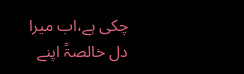چکی ہے،اب میرا دل خالصۃً اپنے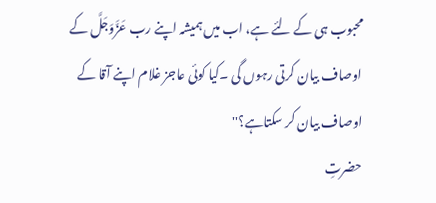محبوب ہی کے لئے ہے، اب میں ہمیشہ اپنے رب عَزَّوَجَلَّ کے اوصاف بیان کرتی رہوں گی ۔کیا کوئی عاجز غلام اپنے آقا کے اوصاف بیان کر سکتاہے؟''
حضرتِ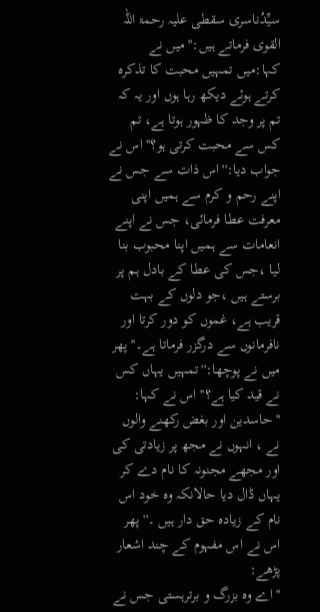سیِّدُناسری سقطی علیہ رحمۃ اللہ القوی فرماتے ہیں:''میں نے کہا:میں تمہیں محبت کا تذکرہ کرتے ہوئے دیکھ رہا ہوں اور یہ کہ تم پر وجد کا ظہور ہوتا ہے، تم کس سے محبت کرتی ہو؟''اس نے جواب دیا:''اس ذات سے جس نے اپنے رحم و کرم سے ہمیں اپنی معرفت عطا فرمائی، جس نے اپنے انعامات سے ہمیں اپنا محبوب بنا لیا ،جس کی عطا کے بادل ہم پر برستے ہیں ،جو دلوں کے بہت قریب ہے، غموں کو دور کرتا اور نافرمانوں سے درگزر فرماتا ہے۔'' پھر میں نے پوچھا:''تمہیں یہاں کس نے قید کیا ہے؟'' اس نے کہا: ''حاسدین اور بغض رکھنے والوں نے ، انہوں نے مجھ پر زیادتی کی اور مجھے مجنونہ کا نام دے کر یہاں ڈال دیا حالانکہ وہ خود اس نام کے زیادہ حق دار ہیں ۔''پھر اس نے اس مفہوم کے چند اشعار پڑھے:
''اے وہ بزرگ و برترہستی جس نے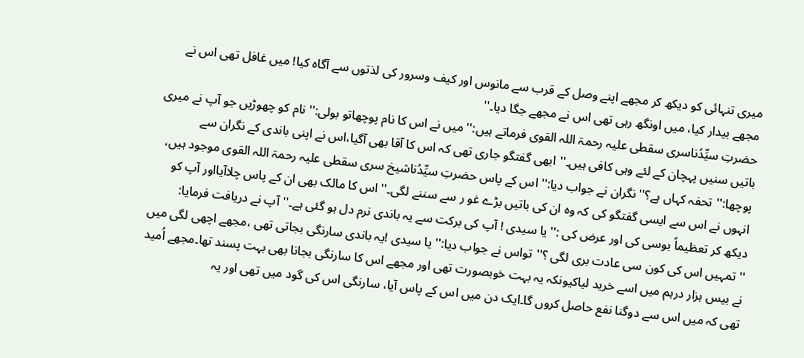میری تنہائی کو دیکھ کر مجھے اپنے وصل کے قرب سے مانوس اور کیف وسرور کی لذتوں سے آگاہ کیا! میں غافل تھی اس نے مجھے بیدار کیا، میں اونگھ رہی تھی اس نے مجھے جگا دیا۔''
حضرتِ سیِّدُناسری سقطی علیہ رحمۃ اللہ القوی فرماتے ہیں:''میں نے اس کا نام پوچھاتو بولی:''نام کو چھوڑیں جو آپ نے میری باتیں سنیں پہچان کے لئے وہی کافی ہیں۔''ابھی گفتگو جاری تھی کہ اس کا آقا بھی آگیا،اس نے اپنی باندی کے نگران سے پوچھا:''تحفہ کہاں ہے؟''نگران نے جواب دیا:''اس کے پاس حضرتِ سیِّدُناشیخ سری سقطی علیہ رحمۃ اللہ القوی موجود ہیں، انہوں نے اس سے ایسی گفتگو کی کہ وہ ان کی باتیں بڑے غو ر سے سننے لگی۔'' اس کا مالک بھی ان کے پاس چلاآیااور آپ کو دیکھ کر تعظیماً بوسی کی اور عرض کی :''یا سیدی ! آپ کی برکت سے یہ باندی نرم دل ہو گئی ہے۔''آپ نے دریافت فرمایا: ''تمہیں اس کی کون سی عادت بری لگی ؟''تواس نے جواب دیا:''یا سیدی !یہ باندی سارنگی بجاتی تھی ،مجھے اچھی لگی میں نے بیس ہزار درہم میں اسے خرید لیاکیونکہ یہ بہت خوبصورت تھی اور مجھے اس کا سارنگی بجانا بھی بہت پسند تھا۔مجھے اُمید تھی کہ میں اس سے دوگنا نفع حاصل کروں گا۔ایک دن میں اس کے پاس آیا، سارنگی اس کی گود میں تھی اور یہ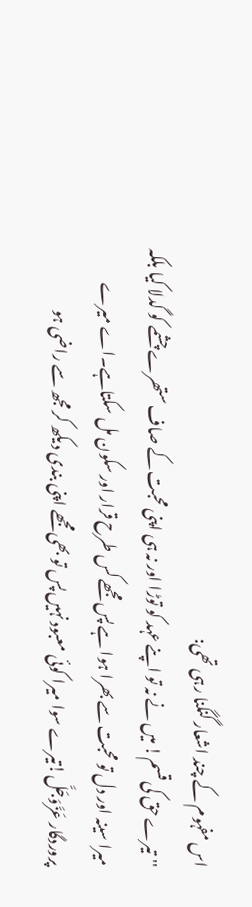اس مفہوم کے چند اشعار گنگنا رہی تھی:
''تیرے حق کی قسم! میں نے نہ تو اپنے عہد کو توڑا اور نہ ہی اپنی محبت کے صاف ستھرے چشمے کو گدلا کیا بلکہ میرا سینہ اور دل تو محبت سے بھرا ہوا ہے پس مجھے کس طرح قرار اور سکون مل سکتاہے۔اے میرے پروردگار عَزَّوَجَلَّ!تیرے سوا میرا کوئی معبود نہیں پس تو بھی مجھے اپنی بندی دیکھ کر مجھ سے راضی ہو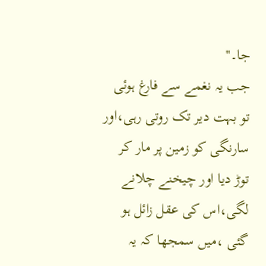جا۔''
جب یہ نغمے سے فارغ ہوئی تو بہت دیر تک روتی رہی،اور سارنگی کو زمین پر مار کر توڑ دیا اور چیخنے چلانے لگی،اس کی عقل زائل ہو گئی ،میں سمجھا کہ یہ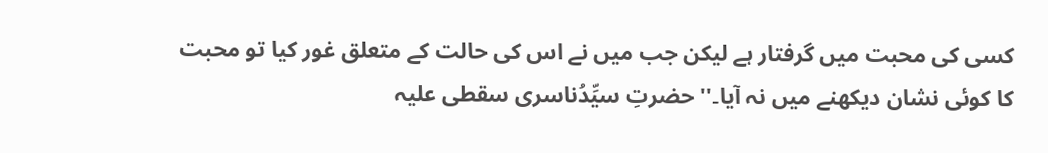کسی کی محبت میں گرفتار ہے لیکن جب میں نے اس کی حالت کے متعلق غور کیا تو محبت کا کوئی نشان دیکھنے میں نہ آیا۔''حضرتِ سیِّدُناسری سقطی علیہ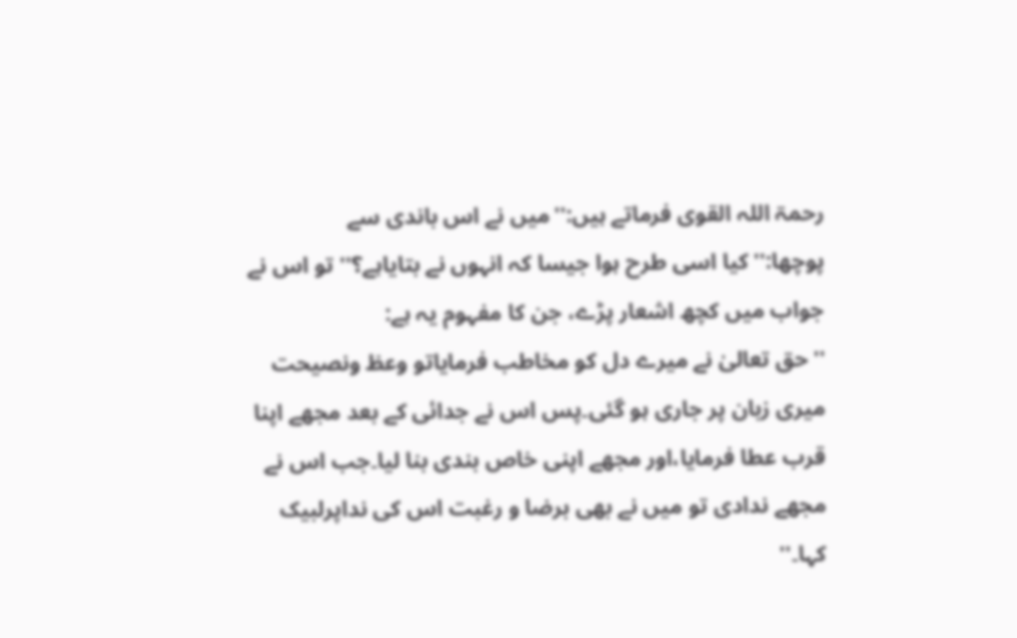رحمۃ اللہ القوی فرماتے ہیں:''میں نے اس باندی سے پوچھا:''کیا اسی طرح ہوا جیسا کہ انہوں نے بتایاہے؟'' تو اس نے جواب میں کچھ اشعار پڑے، جن کا مفہوم یہ ہے:
''حق تعالیٰ نے میرے دل کو مخاطب فرمایاتو وعظ ونصیحت میری زبان پر جاری ہو گئی۔پس اس نے جدائی کے بعد مجھے اپنا قرب عطا فرمایا،اور مجھے اپنی خاص بندی بنا لیا۔جب اس نے مجھے ندادی تو میں نے بھی برضا و رغبت اس کی نداپرلبیک کہا۔''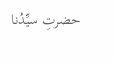حضرتِ سیِّدُنا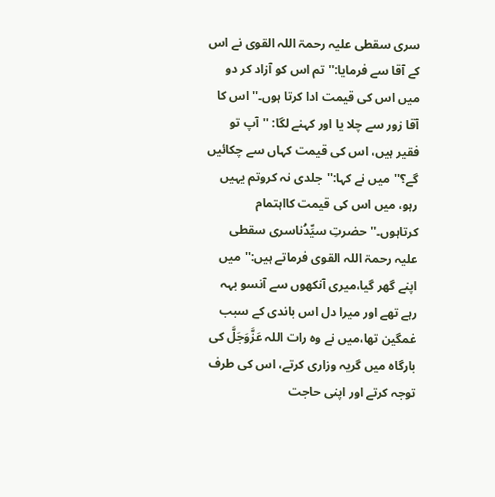سری سقطی علیہ رحمۃ اللہ القوی نے اس کے آقا سے فرمایا:''تم اس کو آزاد کر دو میں اس کی قیمت ادا کرتا ہوں۔'' اس کا آقا زور سے چلا یا اور کہنے لگا: ''آپ تو فقیر ہیں، اس کی قیمت کہاں سے چکائیں گے؟''میں نے کہا:''جلدی نہ کروتم یہیں رہو، میں اس کی قیمت کااہتمام کرتاہوں۔''حضرتِ سیِّدُناسری سقطی علیہ رحمۃ اللہ القوی فرماتے ہیں:''میں اپنے گھر گیا،میری آنکھوں سے آنسو بہہ رہے تھے اور میرا دل اس باندی کے سبب غمگین تھا،میں نے وہ رات اللہ عَزَّوَجَلَّ کی بارگاہ میں گریہ وزاری کرتے، اس کی طرف توجہ کرتے اور اپنی حاجت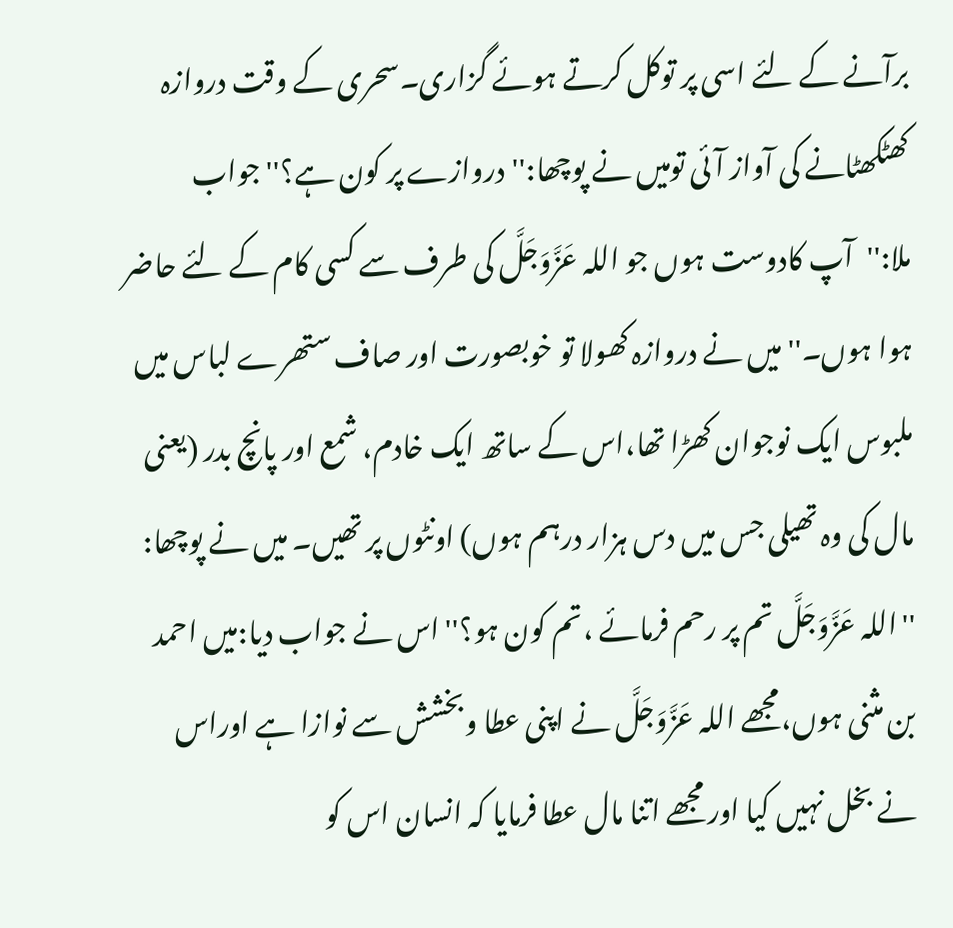برآنے کے لئے اسی پر توکل کرتے ہوئے گزاری۔سحری کے وقت دروازہ کھٹکھٹانے کی آواز آئی تومیں نے پوچھا:''دروازے پر کون ہے؟''جواب ملا:''آپ کادوست ہوں جو اللہ عَزَّوَجَلَّ کی طرف سے کسی کام کے لئے حاضر ہوا ہوں۔'' میں نے دروازہ کھولا تو خوبصورت اور صاف ستھرے لباس میں ملبوس ایک نوجوان کھڑا تھا،اس کے ساتھ ایک خادم، شمع اور پانچ بدر (یعنی مال کی وہ تھیلی جس میں دس ہزار درہم ہوں) اونٹوں پر تھیں۔ میں نے پوچھا: ''اللہ عَزَّوَجَلَّ تم پر رحم فرمائے ،تم کون ہو؟'' اس نے جواب دیا:میں احمد بن مثنی ہوں،مجھے اللہ عَزَّوَجَلَّ نے اپنی عطا وبخشش سے نوازا ہے اوراس نے بخل نہیں کیا اور مجھے اتنا مال عطا فرمایا کہ انسان اس کو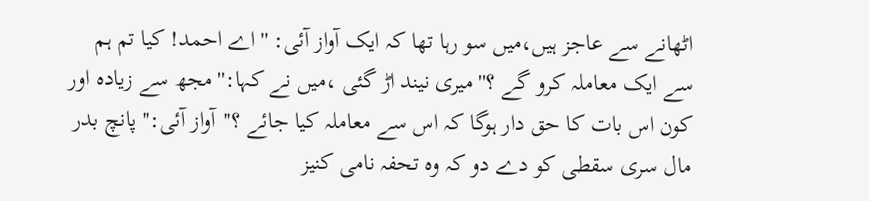اٹھانے سے عاجز ہیں،میں سو رہا تھا کہ ایک آواز آئی: ''اے احمد! کیا تم ہم سے ایک معاملہ کرو گے ؟''میری نیند اڑ گئی ،میں نے کہا:''مجھ سے زیادہ اور کون اس بات کا حق دار ہوگا کہ اس سے معاملہ کیا جائے ؟''آواز آئی:''پانچ بدر مال سری سقطی کو دے دو کہ وہ تحفہ نامی کنیز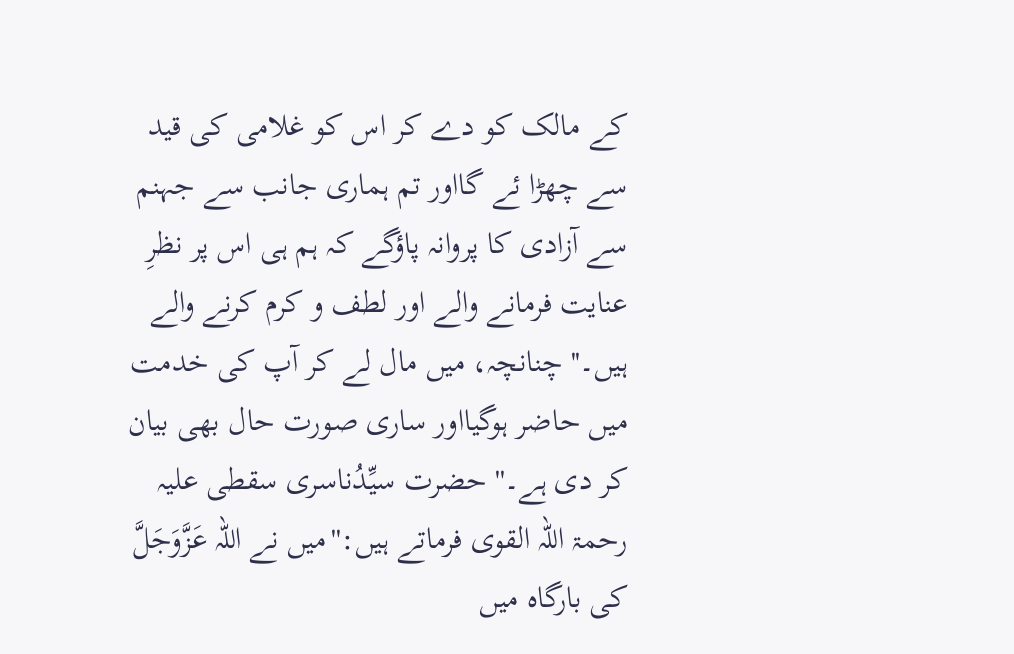کے مالک کو دے کر اس کو غلامی کی قید سے چھڑا ئے گااور تم ہماری جانب سے جہنم سے آزادی کا پروانہ پاؤگے کہ ہم ہی اس پر نظرِ عنایت فرمانے والے اور لطف و کرم کرنے والے ہیں۔'' چنانچہ، میں مال لے کر آپ کی خدمت میں حاضر ہوگیااور ساری صورت حال بھی بیان کر دی ہے۔'' حضرت سیِّدُناسری سقطی علیہ رحمۃ اللہ القوی فرماتے ہیں:''میں نے اللہ عَزَّوَجَلَّ کی بارگاہ میں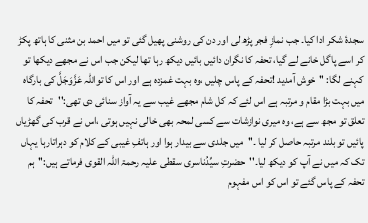سجدۂ شکر ادا کیا۔ جب نمازِ فجر پڑھ لی اور دن کی روشنی پھیل گئی تو میں احمد بن مثنی کا ہاتھ پکڑ کر اسے پاگل خانے لے گیا، تحفہ کا نگران دائیں بائیں دیکھ رہا تھا لیکن جب اس نے مجھے دیکھا تو کہنے لگا: ''خوش آمدید !تحفہ کے پاس چلیں ،وہ بہت غمزدہ ہے اور اس کا تواللہ عَزَّوَجَلَّ کی بارگاہ میں بہت بڑا مقام و مرتبہ ہے اس لئے کہ کل شام مجھے غیب سے یہ آواز سنائی دی تھی:''تحفہ کا تعلق تو مجھ سے ہے، وہ میری نوازشات سے کسی لمحہ بھی خالی نہیں ہوتی ،اس نے قرب کی گھڑیاں پائیں تو بلند مرتبہ حاصل کر لیا ۔''میں جلدی سے بیدار ہوا اور ہاتفِ غیبی کے کلام کو دہراتارہا یہاں تک کہ میں نے آپ کو دیکھ لیا۔''حضرتِ سیِّدُناسری سقطی علیہ رحمۃ اللہ القوی فرماتے ہیں:''ہم تحفہ کے پاس گئے تو اس کو اس مفہوم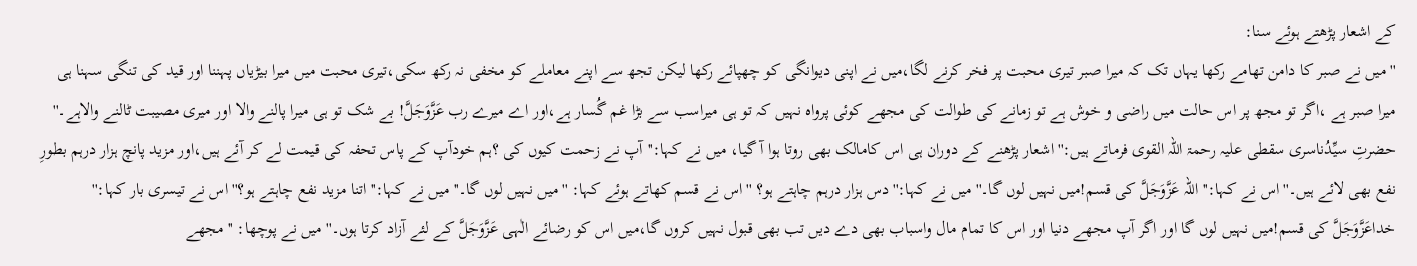کے اشعار پڑھتے ہوئے سنا:
''میں نے صبر کا دامن تھامے رکھا یہاں تک کہ میرا صبر تیری محبت پر فخر کرنے لگا،میں نے اپنی دیوانگی کو چھپائے رکھا لیکن تجھ سے اپنے معاملے کو مخفی نہ رکھ سکی،تیری محبت میں میرا بیڑیاں پہننا اور قید کی تنگی سہنا ہی میرا صبر ہے ،اگر تو مجھ پر اس حالت میں راضی و خوش ہے تو زمانے کی طوالت کی مجھے کوئی پرواہ نہیں کہ تو ہی میراسب سے بڑا غم گُسار ہے،اور اے میرے رب عَزَّوَجَلَّ! بے شک تو ہی میرا پالنے والا اور میری مصیبت ٹالنے والاہے۔''
حضرتِ سیِّدُناسری سقطی علیہ رحمۃ اللہ القوی فرماتے ہیں:''اشعار پڑھنے کے دوران ہی اس کامالک بھی روتا ہوا آ گیا، میں نے کہا:''آپ نے زحمت کیوں کی ؟ہم خودآپ کے پاس تحفہ کی قیمت لے کر آئے ہیں،اور مزید پانچ ہزار درہم بطورِ نفع بھی لائے ہیں۔''اس نے کہا:''اللہ عَزَّوَجَلَّ کی قسم!میں نہیں لوں گا۔''میں نے کہا:''دس ہزار درہم چاہتے ہو؟ ''اس نے قسم کھاتے ہوئے کہا: ''میں نہیں لوں گا۔'' میں نے کہا:''اتنا مزید نفع چاہتے ہو؟'' اس نے تیسری بار کہا:'' خداعَزَّوَجَلَّ کی قسم!میں نہیں لوں گا اور اگر آپ مجھے دنیا اور اس کا تمام مال واسباب بھی دے دیں تب بھی قبول نہیں کروں گا،میں اس کو رضائے الٰہی عَزَّوَجَلَّ کے لئے آزاد کرتا ہوں۔'' میں نے پوچھا: ''مجھے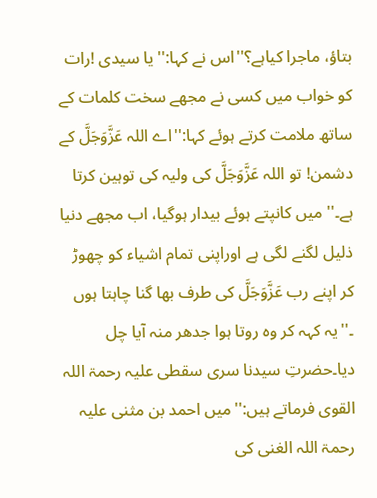بتاؤ، ماجرا کیاہے؟''اس نے کہا:''یا سیدی !رات کو خواب میں کسی نے مجھے سخت کلمات کے ساتھ ملامت کرتے ہوئے کہا:''اے اللہ عَزَّوَجَلَّ کے دشمن! تو اللہ عَزَّوَجَلَّ کی ولیہ کی توہین کرتا ہے۔'' میں کانپتے ہوئے بیدار ہوگیا، اب مجھے دنیا ذلیل لگنے لگی ہے اوراپنی تمام اشیاء کو چھوڑ کر اپنے رب عَزَّوَجَلَّ کی طرف بھا گنا چاہتا ہوں ۔''یہ کہہ کر وہ روتا ہوا جدھر منہ آیا چل دیا۔حضرتِ سیدنا سری سقطی علیہ رحمۃ اللہ القوی فرماتے ہیں:''میں احمد بن مثنی علیہ رحمۃ اللہ الغنی کی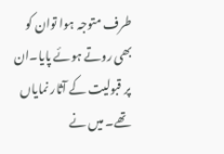طرف متوجہ ہوا توان کو بھی روتے ہوئے پایا۔ان پر قبولیت کے آثار نمایاں تھے۔ میں نے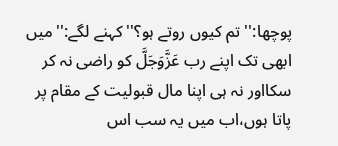پوچھا:''تم کیوں روتے ہو؟''کہنے لگے:''میں ابھی تک اپنے رب عَزَّوَجَلَّ کو راضی نہ کر سکااور نہ ہی اپنا مال قبولیت کے مقام پر پاتا ہوں،اب میں یہ سب اس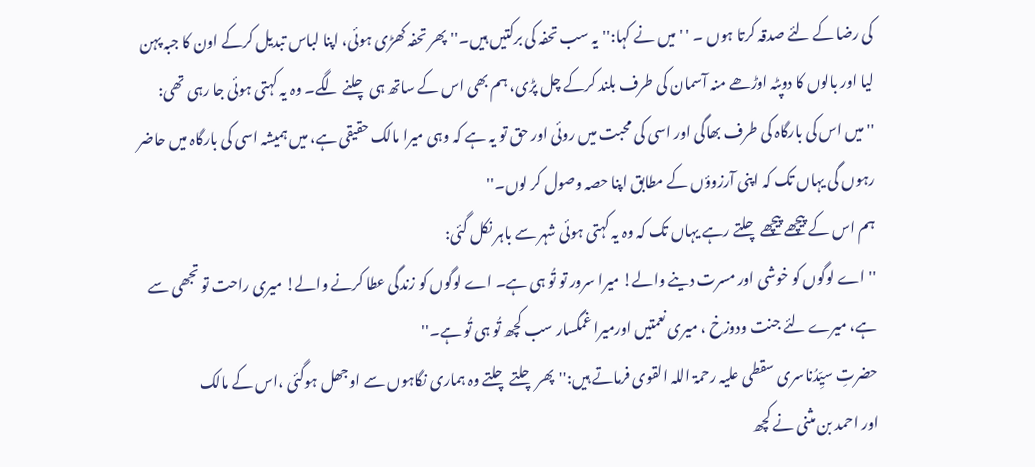کی رضا کے لئے صدقہ کرتا ہوں ۔ ' ' میں نے کہا:''یہ سب تحفہ کی برکتیں ہیں۔''پھر تحفہ کھڑی ہوئی، اپنا لباس تبدیل کرکے اون کا جبہ پہن لیا اور بالوں کا دوپٹہ اوڑھے منہ آسمان کی طرف بلند کرکے چل پڑی، ہم بھی اس کے ساتھ ہی چلنے لگے۔ وہ یہ کہتی ہوئی جا رہی تھی:
''میں اس کی بارگاہ کی طرف بھاگی اور اسی کی محبت میں روئی اور حق تو یہ ہے کہ وہی میرا مالک حقیقی ہے، میں ہمیشہ اسی کی بارگاہ میں حاضر رہوں گی یہاں تک کہ اپنی آرزوؤں کے مطابق اپنا حصہ وصول کر لوں۔''
ہم اس کے پیچھے پیچھے چلتے رہے یہاں تک کہ وہ یہ کہتی ہوئی شہر سے باہر نکل گئی:
''اے لوگوں کو خوشی اور مسرت دینے والے! میرا سرور تو تُو ہی ہے۔ اے لوگوں کو زندگی عطا کرنے والے! میری راحت تو تجھی سے ہے، میرے لئے جنت ودوزخ ، میری نعمتیں اورمیرا غمگسار سب کچھ تُو ہی تُو ہے۔''
حضرتِ سیِّدُناسری سقطی علیہ رحمۃ اللہ القوی فرماتے ہیں:''پھر چلتے چلتے وہ ہماری نگاہوں سے اوجھل ہوگئی ،اس کے مالک
اور احمد بن مثنی نے کچھ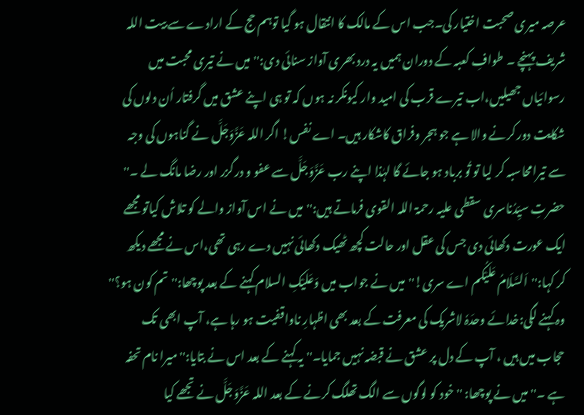عرصہ میری صحبت اختیار کی۔جب اس کے مالک کا انتقال ہو گیا توہم حج کے ارادے سے بیت اللہ شریف پہنچے ۔ طوافِ کعبہ کے دوران ہمیں یہ درد بھری آواز سنائی دی:''میں نے تیری محبت میں رسوائیاں جھیلیں،اب تیرے قرب کی امید وار کیونکر نہ ہوں کہ تو ہی اپنے عشق میں گرفتار اُن دلوں کی شکایت دور کرنے والا ہے جو ہجر وفراق کاشکار ہیں۔ اے نفس! اگر اللہ عَزَّوَجَلَّ نے گناہوں کی وجہ سے تیرامحاسبہ کر لیا تو تُو برباد ہو جائے گا لہٰذا اپنے رب عَزَّوَجَلَّ سے عفو و درگزر اور رضا مانگ لے ۔''
حضرتِ سیِّدُناسری سقطی علیہ رحمۃ اللہ القوی فرماتے ہیں:''میں نے اس آواز والے کو تلاش کیاتو مجھے ایک عورت دکھائی دی جس کی عقل اور حالت کچھ ٹھیک دکھائی نہیں دے رہی تھی،اس نے مجھے دیکھ کر کہا:''اَلسَّلَامُ عَلَیْکُم اے سری!''میں نے جواب میں وَعَلَیْکِ السلام کہنے کے بعد پوچھا:''تم کون ہو؟'' وہ کہنے لگی:خدائے وحدَہٗ لاشریک کی معرفت کے بعد بھی اظہارِ ناواقفیت ہو رہا ہے، آپ ابھی تک حجاب میں ہیں ، آپ کے دل پر عشق نے قبضہ نہیں جمایا۔'' یہ کہنے کے بعد اس نے بتایا:'' میرا نام تحفہ ہے ۔''میں نے پوچھا: ''خود کو لوگوں سے الگ تھلگ کرنے کے بعد اللہ عَزَّوَجَلَّ نے تجھے کیا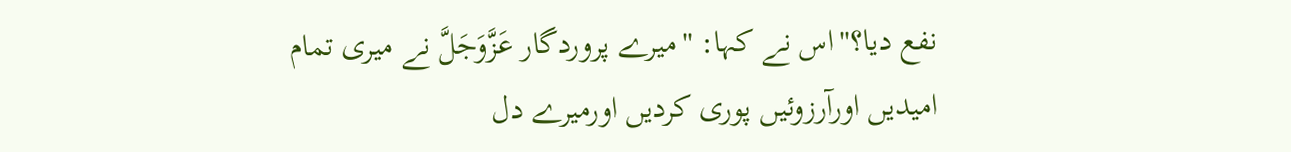نفع دیا؟''اس نے کہا: ''میرے پروردگار عَزَّوَجَلَّ نے میری تمام امیدیں اورآرزوئیں پوری کردیں اورمیرے دل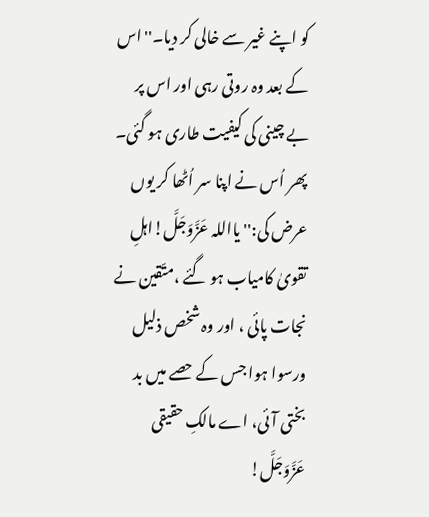کو اپنے غیر سے خالی کر دیا۔''اس کے بعد وہ روتی رہی اور اس پر بے چینی کی کیفیت طاری ہو گئی۔ پھر اُس نے اپنا سر اُٹھا کر یوں عرض کی:''یااللہ عَزَّوَجَلَّ!اہلِ تقویٰ کامیاب ہو گئے ،متّقین نے نجات پائی ، اور وہ شخص ذلیل ورسوا ہوا جس کے حصے میں بد بختی آئی، اے مالکِ حقیقی عَزَّوَجَلَّ!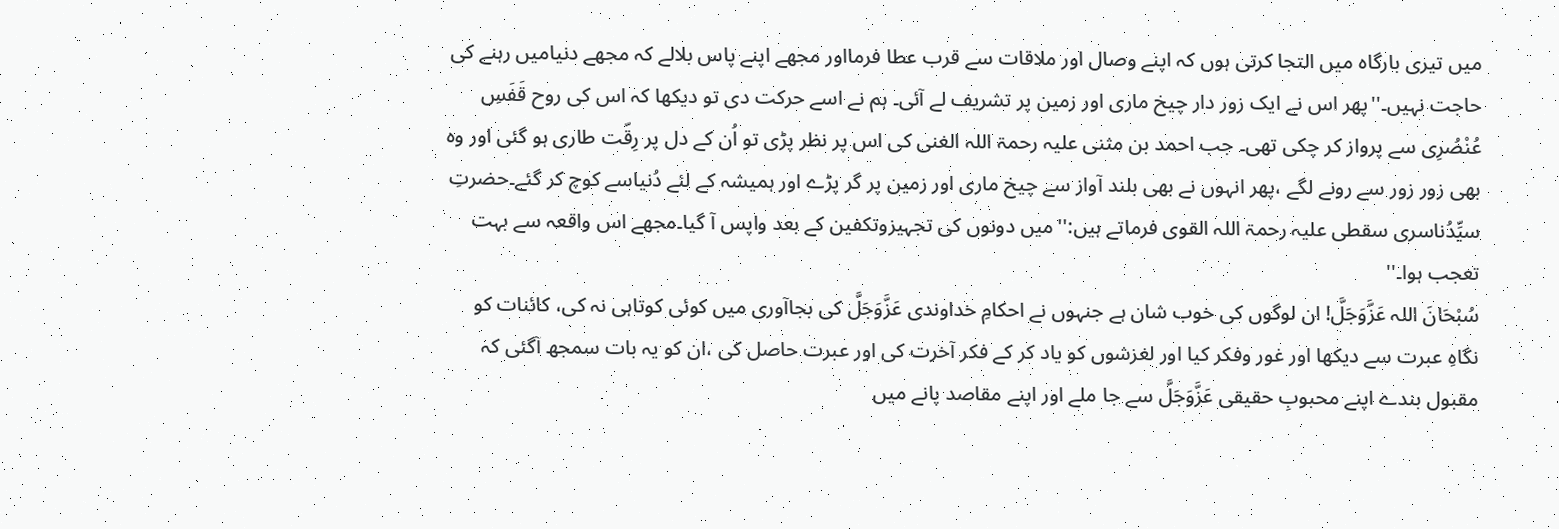میں تیری بارگاہ میں التجا کرتی ہوں کہ اپنے وصال اور ملاقات سے قرب عطا فرمااور مجھے اپنے پاس بلالے کہ مجھے دنیامیں رہنے کی حاجت نہیں۔''پھر اس نے ایک زور دار چیخ ماری اور زمین پر تشریف لے آئی۔ ہم نے اسے حرکت دی تو دیکھا کہ اس کی روح قَفَسِ عُنْصُرِی سے پرواز کر چکی تھی۔ جب احمد بن مثنی علیہ رحمۃ اللہ الغنی کی اس پر نظر پڑی تو اُن کے دل پر رِقّت طاری ہو گئی اور وہ بھی زور زور سے رونے لگے ،پھر انہوں نے بھی بلند آواز سے چیخ ماری اور زمین پر گر پڑے اور ہمیشہ کے لئے دُنیاسے کوچ کر گئے۔حضرتِ سیِّدُناسری سقطی علیہ رحمۃ اللہ القوی فرماتے ہیں:''میں دونوں کی تجہیزوتکفین کے بعد واپس آ گیا۔مجھے اس واقعہ سے بہت تعجب ہوا۔''
سُبْحَانَ اللہ عَزَّوَجَلَّ! ان لوگوں کی خوب شان ہے جنہوں نے احکامِ خداوندی عَزَّوَجَلَّ کی بجاآوری میں کوئی کوتاہی نہ کی، کائنات کو نگاہِ عبرت سے دیکھا اور غور وفکر کیا اور لغزشوں کو یاد کر کے فکر آخرت کی اور عبرت حاصل کی ،ان کو یہ بات سمجھ آگئی کہ مقبول بندے اپنے محبوبِ حقیقی عَزَّوَجَلَّ سے جا ملے اور اپنے مقاصد پانے میں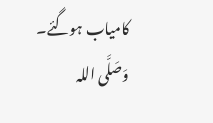کامیاب ہوگئے۔
وَصَلَّی اللہ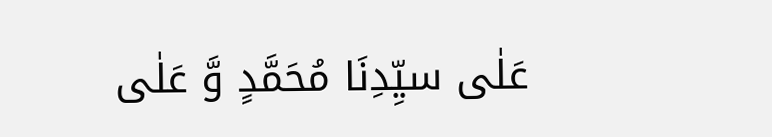عَلٰی سیِّدِنَا مُحَمَّدٍ وَّ عَلٰی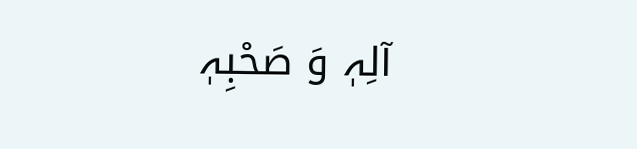آلِہٖ وَ صَحْبِہٖ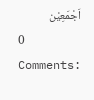اَجْمَعِیْن
0 Comments: